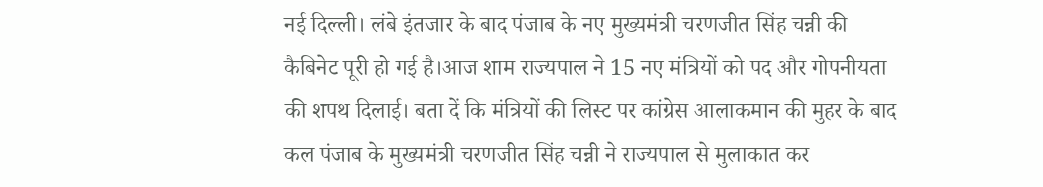नई दिल्ली। लंबे इंतजार के बाद पंजाब के नए मुख्यमंत्री चरणजीत सिंह चन्नी की कैबिनेट पूरी हो गई है।आज शाम राज्यपाल ने 15 नए मंत्रियों को पद और गोपनीयता की शपथ दिलाई। बता दें कि मंत्रियों की लिस्ट पर कांग्रेस आलाकमान की मुहर के बाद कल पंजाब के मुख्यमंत्री चरणजीत सिंह चन्नी ने राज्यपाल से मुलाकात कर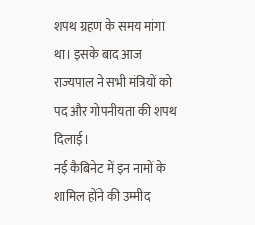शपथ ग्रहण के समय मांगा था। इसके बाद आज राज्यपाल ने सभी मंत्रियों को पद और गोपनीयता की शपथ दिलाई।
नई कैबिनेट में इन नामों के शामिल होंने की उम्मीद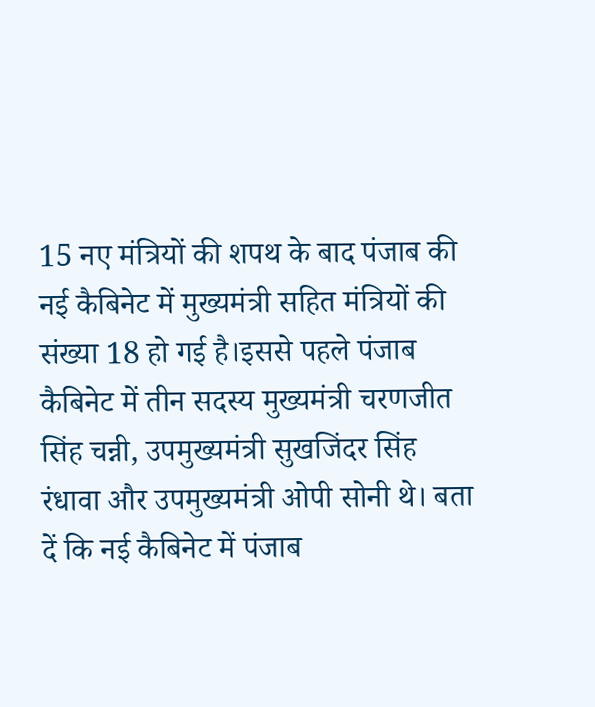15 नए मंत्रियों की शपथ के बाद पंजाब की नई कैबिनेट में मुख्यमंत्री सहित मंत्रियों की संख्या 18 हो गई है।इससे पहले पंजाब कैबिनेट में तीन सदस्य मुख्यमंत्री चरणजीत सिंह चन्नी, उपमुख्यमंत्री सुखजिंदर सिंह रंधावा और उपमुख्यमंत्री ओपी सोनी थे। बता दें कि नई कैबिनेट में पंजाब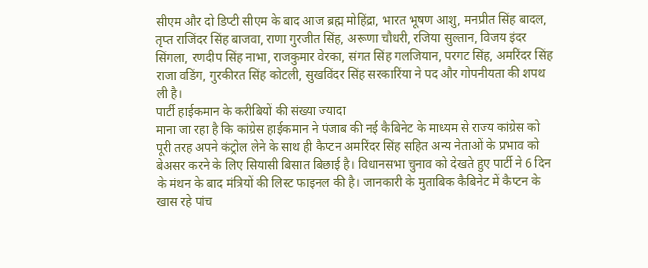सीएम और दो डिप्टी सीएम के बाद आज ब्रह्म मोहिंद्रा, भारत भूषण आशु, मनप्रीत सिंह बादल, तृप्त राजिंदर सिंह बाजवा, राणा गुरजीत सिंह, अरूणा चौधरी, रजिया सुल्तान, विजय इंदर सिंगला, रणदीप सिंह नाभा, राजकुमार वेरका, संगत सिंह गलजियान, परगट सिंह, अमरिंदर सिंह राजा वडिंग, गुरकीरत सिंह कोटली, सुखविंदर सिंह सरकारिंया ने पद और गोपनीयता की शपथ ली है।
पार्टी हाईकमान के करीबियों की संख्या ज्यादा
माना जा रहा है कि कांग्रेस हाईकमान ने पंजाब की नई कैबिनेट के माध्यम से राज्य कांग्रेस को पूरी तरह अपने कंट्रोल लेने के साथ ही कैप्टन अमरिंदर सिंह सहित अन्य नेताओं के प्रभाव को बेअसर करने के लिए सियासी बिसात बिछाई है। विधानसभा चुनाव को देखते हुए पार्टी ने 6 दिन के मंथन के बाद मंत्रियों की लिस्ट फाइनल की है। जानकारी के मुताबिक कैबिनेट में कैप्टन के खास रहे पांच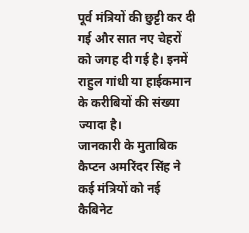पूर्व मंत्रियों की छुट्टी कर दी गई और सात नए चेहरों को जगह दी गई है। इनमें राहुल गांधी या हाईकमान के करीबियों की संख्या ज्यादा है।
जानकारी के मुताबिक कैप्टन अमरिंदर सिंह ने कई मंत्रियों को नई कैबिनेट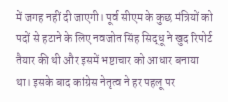में जगह नहीं दी जाएगी। पूर्व सीएम के कुछ मंत्रियों को पदों से हटाने के लिए नवजोत सिंह सिद्धू ने खुद रिपोर्ट तैयार की थी और इसमें भष्टाचार को आधार बनाया था। इसके बाद कांग्रेस नेतृत्व ने हर पहलू पर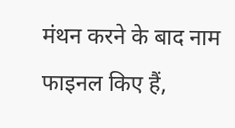मंथन करने के बाद नाम फाइनल किए हैं,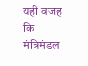यही वजह कि मंत्रिमंडल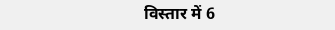विस्तार में 6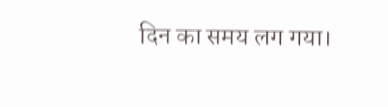दिन का समय लग गया।